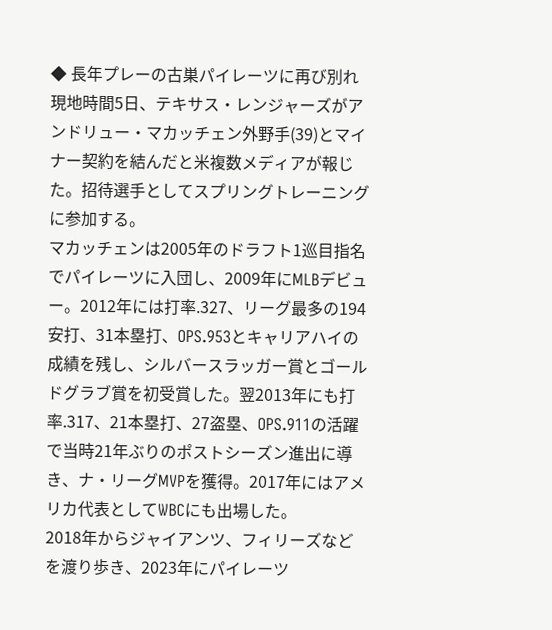◆ 長年プレーの古巣パイレーツに再び別れ
現地時間5日、テキサス・レンジャーズがアンドリュー・マカッチェン外野手(39)とマイナー契約を結んだと米複数メディアが報じた。招待選手としてスプリングトレーニングに参加する。
マカッチェンは2005年のドラフト1巡目指名でパイレーツに入団し、2009年にMLBデビュー。2012年には打率.327、リーグ最多の194安打、31本塁打、OPS.953とキャリアハイの成績を残し、シルバースラッガー賞とゴールドグラブ賞を初受賞した。翌2013年にも打率.317、21本塁打、27盗塁、OPS.911の活躍で当時21年ぶりのポストシーズン進出に導き、ナ・リーグMVPを獲得。2017年にはアメリカ代表としてWBCにも出場した。
2018年からジャイアンツ、フィリーズなどを渡り歩き、2023年にパイレーツ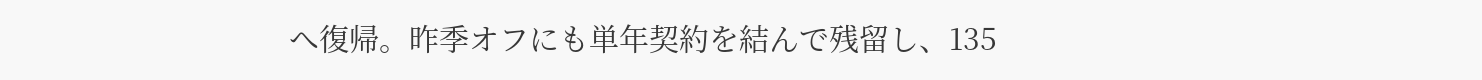へ復帰。昨季オフにも単年契約を結んで残留し、135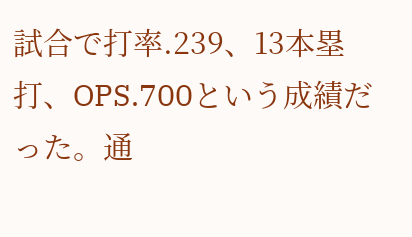試合で打率.239、13本塁打、OPS.700という成績だった。通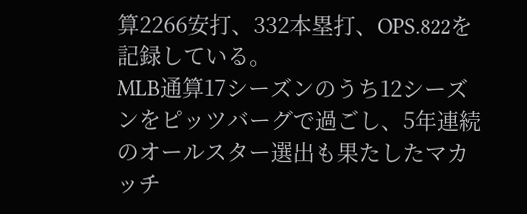算2266安打、332本塁打、OPS.822を記録している。
MLB通算17シーズンのうち12シーズンをピッツバーグで過ごし、5年連続のオールスター選出も果たしたマカッチ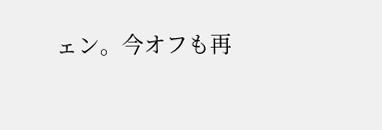ェン。今オフも再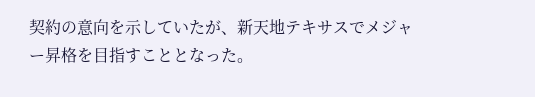契約の意向を示していたが、新天地テキサスでメジャー昇格を目指すこととなった。